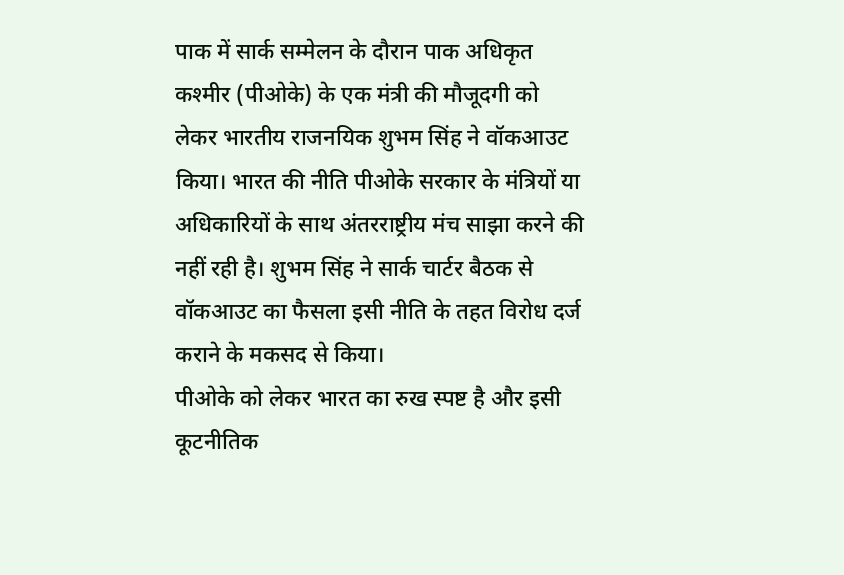पाक में सार्क सम्मेलन के दौरान पाक अधिकृत कश्मीर (पीओके) के एक मंत्री की मौजूदगी को लेकर भारतीय राजनयिक शुभम सिंह ने वॉकआउट किया। भारत की नीति पीओके सरकार के मंत्रियों या अधिकारियों के साथ अंतरराष्ट्रीय मंच साझा करने की नहीं रही है। शुभम सिंह ने सार्क चार्टर बैठक से वॉकआउट का फैसला इसी नीति के तहत विरोध दर्ज कराने के मकसद से किया।
पीओके को लेकर भारत का रुख स्पष्ट है और इसी कूटनीतिक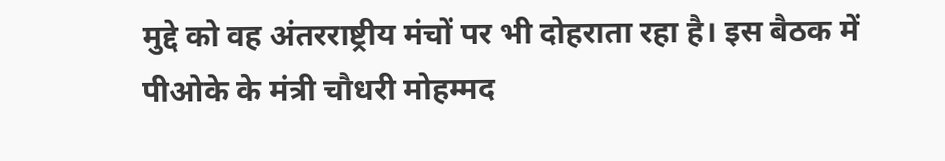मुद्दे को वह अंतरराष्ट्रीय मंचों पर भी दोहराता रहा है। इस बैठक में पीओके के मंत्री चौधरी मोहम्मद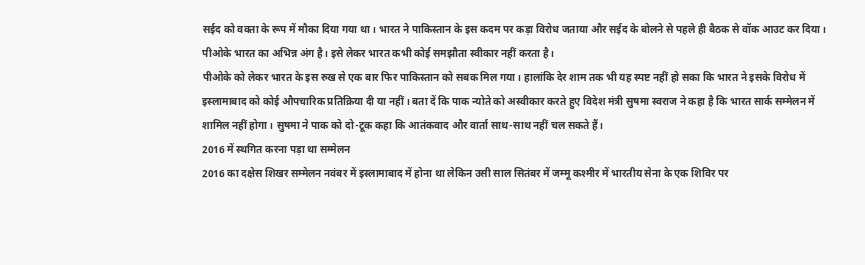सईद को वक्ता के रूप में मौका दिया गया था। भारत ने पाकिस्तान के इस कदम पर कड़ा विरोध जताया और सईद के बोलने से पहले ही बैठक से वॉक आउट कर दिया। पीओके भारत का अभिन्न अंग है। इसे लेकर भारत कभी कोई समझौता स्वीकार नहीं करता है।
पीओके को लेकर भारत के इस रुख से एक बार फिर पाकिस्तान को सबक मिल गया। हालांकि देर शाम तक भी यह स्पष्ट नहीं हो सका कि भारत ने इसके विरोध में इस्लामाबाद को कोई औपचारिक प्रतिक्रिया दी या नहीं। बता दें कि पाक न्योते को अस्वीकार करते हुए विदेश मंत्री सुषमा स्वराज ने कहा है कि भारत सार्क सम्मेलन में शामिल नहीं होगा। सुषमा ने पाक को दो-टूक कहा कि आतंकवाद और वार्ता साथ-साथ नहीं चल सकते हैं।
2016 में स्थगित करना पड़ा था सम्मेलन
2016 का दक्षेस शिखर सम्मेलन नवंबर में इस्लामाबाद में होना था लेकिन उसी साल सितंबर में जम्मू कश्मीर में भारतीय सेना के एक शिविर पर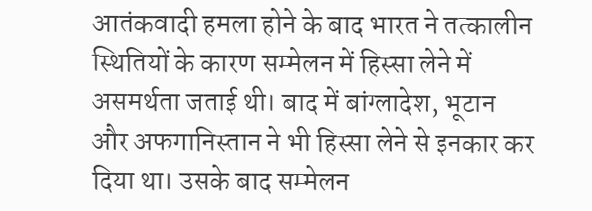आतंकवादी हमला होने के बाद भारत ने तत्कालीन स्थितियों के कारण सम्मेलन में हिस्सा लेने में असमर्थता जताई थी। बाद में बांग्लादेश, भूटान और अफगानिस्तान ने भी हिस्सा लेने से इनकार कर दिया था। उसके बाद सम्मेलन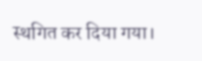स्थगित कर दिया गया।